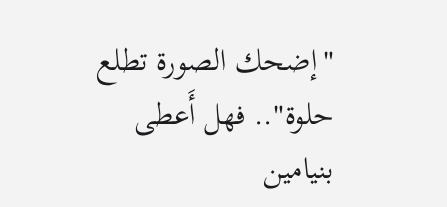"إضحك الصورة تطلع حلوة".. فهل أَعطى بنيامين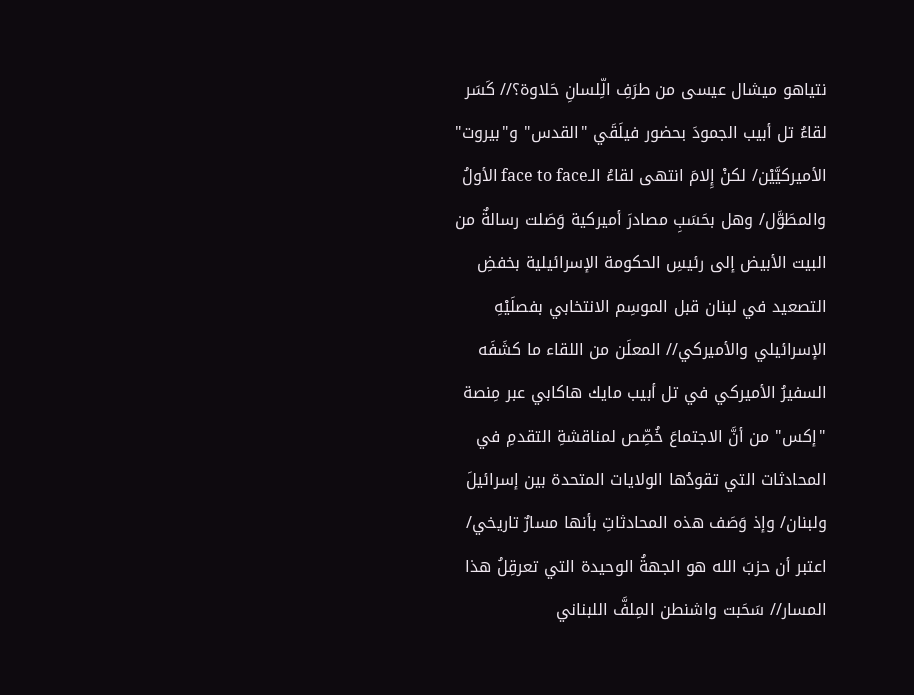نتياهو ميشال عيسى من طرَفِ الِّلسانِ حَلاوة؟// كَسَر لقاءُ تل أبيب الجمودَ بحضور فيلَقَي "القدس" و"بيروت" الأميركيَّيْن/ لكنْ إِلامَ انتهى لقاءُ الـface to face الأولُ والمطَوَّل/ وهل بحَسَبِ مصادرَ أميركية وَصَلت رسالةٌ من البيت الأبيض إلى رئيسِ الحكومة الإسرائيلية بخفضِ التصعيد في لبنان قبل الموسِم الانتخابي بفصلَيْهِ الإسرائيلي والأميركي// المعلَن من اللقاء ما كشَفَه السفيرُ الأميركي في تل أبيب مايك هاكابي عبر مِنصة "إكس" من أنَّ الاجتماعَ خُصِّص لمناقشةِ التقدمِ في المحادثات التي تقودُها الولايات المتحدة بين إسرائيلَ ولبنان/ وإذ وَصَف هذه المحادثاتِ بأنها مسارٌ تاريخي/ اعتبر أن حزبَ الله هو الجهةُ الوحيدة التي تعرقِلُ هذا المسار// سَحَبت واشنطن المِلفَّ اللبناني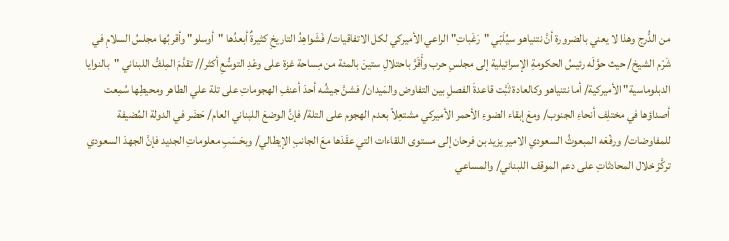من الدُّرج وهذا لا يعني بالضرورة أنَّ نتنياهو سيُلَبّي "رَغَباتِ" الراعي الأميركي لكل الاتفاقيات/ فَشَواهِدُ التاريخِ كثيرةٌ أبعدُها "أوسلو" وأقربُها مجلسُ السلامِ في شَرْم الشيخ/ حيث حوَّلَه رئيسُ الحكومةِ الإسرائيلية إلى مجلسِ حرب وأَقَرَّ باحتلالِ ستينَ بالمئة من مِساحة غزة على وعْدِ التوسُّعِ أكثر// تقدَّمَ المِلفُّ اللبناني "بالنوايا الدبلوماسية" الأميركية/ أما نتنياهو وكالعادة ثَبَّت قاعدةَ الفصلِ بين التفاوض والمَيدان/ فشنَّ جيشُه أحدَ أعنفِ الهجوماتِ على تلة علي الطاهر ومحيطِها سُمِعت أصداؤها في مختلِف أنحاءِ الجنوب/ ومعَ إبقاء الضوءِ الأحمر الأميركي مشتعِلاً بعدم الهجوم على التلة/ فإنَّ الوضعَ اللبناني العام/ حَضَر في الدولة المُضيفة للمفاوضات/ ورفّعَه المبعوثُ السعودي الامير يزيد بن فرحان إلى مستوى اللقاءات التي عقَدَها معَ الجانبِ الإيطالي/ وبحَسَبِ معلوماتِ الجديد فإنَّ الجهدَ السعودي تركَّزَ خلال المحادثاتِ على دعم الموقف اللبناني/ والمساعي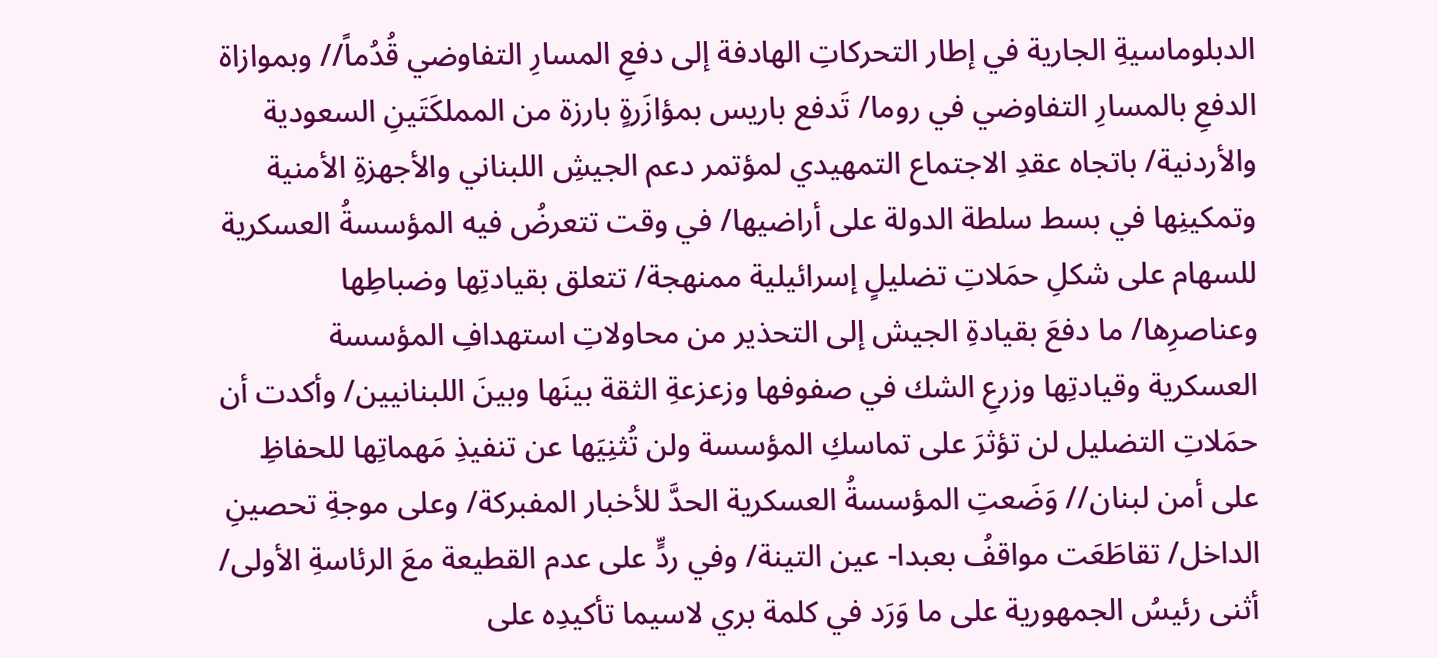الدبلوماسيةِ الجارية في إطار التحركاتِ الهادفة إلى دفعِ المسارِ التفاوضي قُدُماً// وبموازاة الدفعِ بالمسارِ التفاوضي في روما/ تَدفع باريس بمؤازَرةٍ بارزة من المملكَتَينِ السعودية والأردنية/ باتجاه عقدِ الاجتماع التمهيدي لمؤتمر دعم الجيشِ اللبناني والأجهزةِ الأمنية وتمكينِها في بسط سلطة الدولة على أراضيها/ في وقت تتعرضُ فيه المؤسسةُ العسكرية للسهام على شكلِ حمَلاتِ تضليلٍ إسرائيلية ممنهجة/ تتعلق بقيادتِها وضباطِها وعناصرِها/ ما دفعَ بقيادةِ الجيش إلى التحذير من محاولاتِ استهدافِ المؤسسة العسكرية وقيادتِها وزرعِ الشك في صفوفها وزعزعةِ الثقة بينَها وبينَ اللبنانيين/ وأكدت أن حمَلاتِ التضليل لن تؤثرَ على تماسكِ المؤسسة ولن تُثنِيَها عن تنفيذِ مَهماتِها للحفاظِ على أمن لبنان// وَضَعتِ المؤسسةُ العسكرية الحدَّ للأخبار المفبركة/ وعلى موجةِ تحصينِ الداخل/ تقاطَعَت مواقفُ بعبدا- عين التينة/ وفي ردٍّ على عدم القطيعة معَ الرئاسةِ الأولى/ أثنى رئيسُ الجمهورية على ما وَرَد في كلمة بري لاسيما تأكيدِه على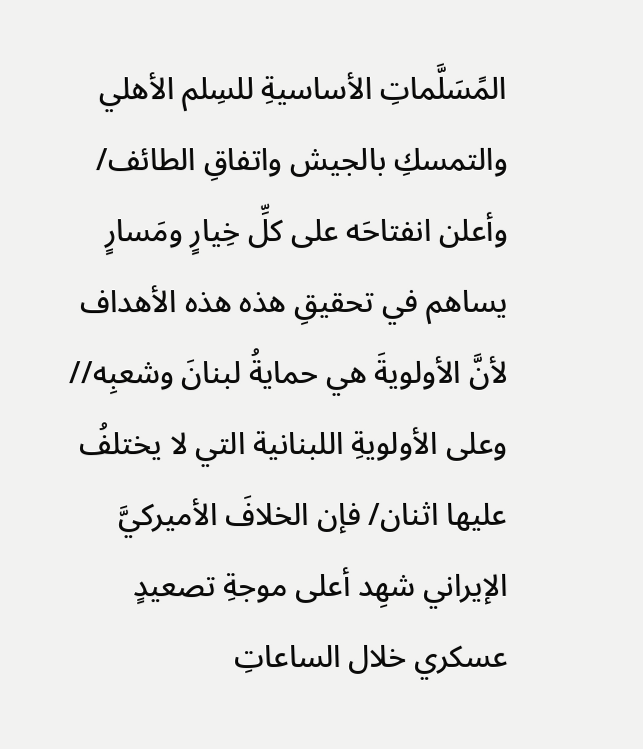المًسَلَّماتِ الأساسيةِ للسِلم الأهلي والتمسكِ بالجيش واتفاقِ الطائف/ وأعلن انفتاحَه على كلِّ خِيارٍ ومَسارٍ يساهم في تحقيقِ هذه هذه الأهداف لأنَّ الأولويةَ هي حمايةُ لبنانَ وشعبِه// وعلى الأولويةِ اللبنانية التي لا يختلفُ عليها اثنان/ فإن الخلافَ الأميركيَّ الإيراني شهِد أعلى موجةِ تصعيدٍ عسكري خلال الساعاتِ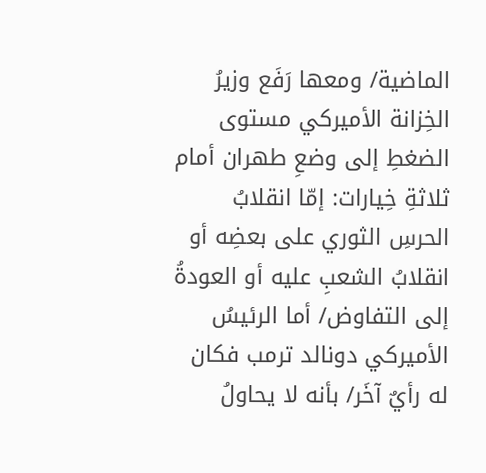الماضية/ ومعها رَفَع وزيرُ الخِزانة الأميركي مستوى الضغطِ إلى وضعِ طهران أمام ثلاثةِ خِيارات: إمّا انقلابُ الحرسِ الثوري على بعضِه أو انقلابُ الشعبِ عليه أو العودةُ إلى التفاوض/ أما الرئيسُ الأميركي دونالد ترمب فكان له رأيٌ آخَر/ بأنه لا يحاولُ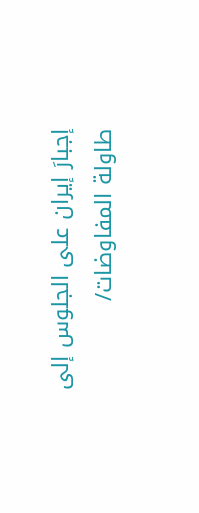إجبارَ إيران على الجلوس إلى طاولة المفاوضات/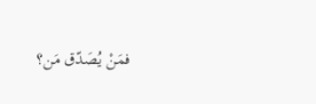فمَنْ يُصَدّق مَن؟